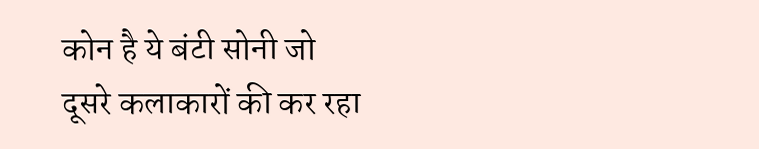कोन है ये बंटी सोनी जो दूसरे कलाकारों की कर रहा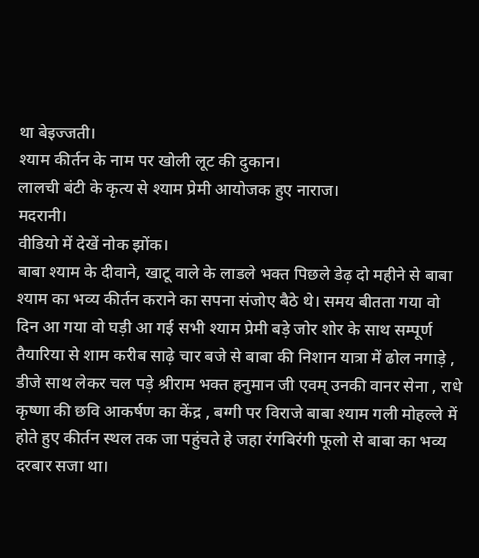था बेइज्जती।
श्याम कीर्तन के नाम पर खोली लूट की दुकान।
लालची बंटी के कृत्य से श्याम प्रेमी आयोजक हुए नाराज।
मदरानी।
वीडियो में देखें नोक झोंक।
बाबा श्याम के दीवाने, खाटू वाले के लाडले भक्त पिछले डेढ़ दो महीने से बाबा श्याम का भव्य कीर्तन कराने का सपना संजोए बैठे थे। समय बीतता गया वो दिन आ गया वो घड़ी आ गई सभी श्याम प्रेमी बड़े जोर शोर के साथ सम्पूर्ण तैयारिया से शाम करीब साढ़े चार बजे से बाबा की निशान यात्रा में ढोल नगाड़े , डीजे साथ लेकर चल पड़े श्रीराम भक्त हनुमान जी एवम् उनकी वानर सेना , राधे कृष्णा की छवि आकर्षण का केंद्र , बग्गी पर विराजे बाबा श्याम गली मोहल्ले में होते हुए कीर्तन स्थल तक जा पहुंचते हे जहा रंगबिरंगी फूलो से बाबा का भव्य दरबार सजा था।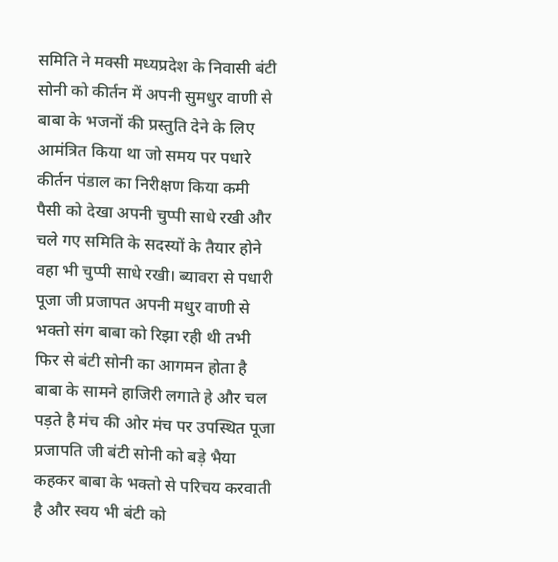समिति ने मक्सी मध्यप्रदेश के निवासी बंटी सोनी को कीर्तन में अपनी सुमधुर वाणी से बाबा के भजनों की प्रस्तुति देने के लिए आमंत्रित किया था जो समय पर पधारे कीर्तन पंडाल का निरीक्षण किया कमी पैसी को देखा अपनी चुप्पी साधे रखी और चले गए समिति के सदस्यों के तैयार होने वहा भी चुप्पी साधे रखी। ब्यावरा से पधारी पूजा जी प्रजापत अपनी मधुर वाणी से भक्तो संग बाबा को रिझा रही थी तभी फिर से बंटी सोनी का आगमन होता है बाबा के सामने हाजिरी लगाते हे और चल पड़ते है मंच की ओर मंच पर उपस्थित पूजा प्रजापति जी बंटी सोनी को बड़े भैया कहकर बाबा के भक्तो से परिचय करवाती है और स्वय भी बंटी को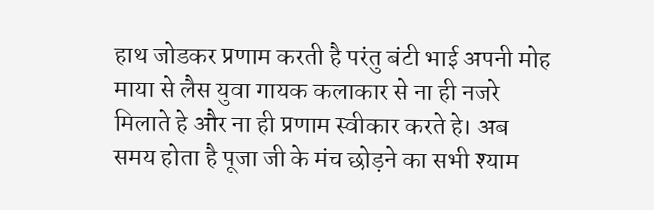हाथ जोडकर प्रणाम करती है परंतु बंटी भाई अपनी मोह माया से लैस युवा गायक कलाकार से ना ही नजरे मिलाते हे और ना ही प्रणाम स्वीकार करते हे। अब समय होता है पूजा जी के मंच छोड़ने का सभी श्याम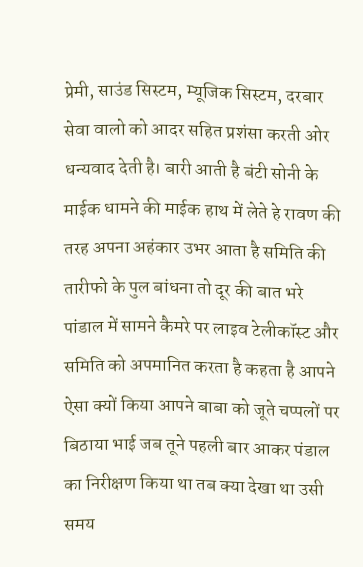प्रेमी, साउंड सिस्टम, म्यूजिक सिस्टम, दरबार सेवा वालो को आदर सहित प्रशंसा करती ओर धन्यवाद देती है। बारी आती है बंटी सोनी के माईक धामने की माईक हाथ में लेते हे रावण की तरह अपना अहंकार उभर आता है समिति की तारीफो के पुल बांधना तो दूर की बात भरे पांडाल में सामने कैमरे पर लाइव टेलीकॉस्ट और समिति को अपमानित करता है कहता है आपने ऐसा क्यों किया आपने बाबा को जूते चप्पलों पर बिठाया भाई जब तूने पहली बार आकर पंडाल का निरीक्षण किया था तब क्या देखा था उसी समय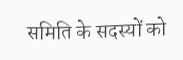समिति के सदस्यों को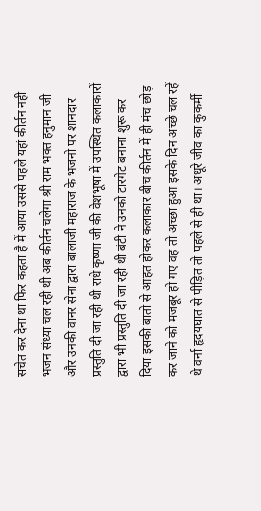सचेत कर देना था फिर कहता है में आया उससे पहले यहां कीर्तन नही भजन संध्या चल रही थी अब कीर्तन चलेगा श्री राम भक्त हनुमान जी और उनकी वानर सेना द्वारा बालाजी महाराज के भजनो पर शानदार प्रस्तुति दी जा रही थी राधे कृष्णा जी की वेशभूषा में उपस्थित कलाकारों द्वारा भी प्रस्तुति दी जा रही थी बंटी ने उनको टारगेट बनाना शुरू कर दिया इसकी बातो से आहत होकर कलाकार बीच कीर्तन में ही मंच छोड़ कर जाने को मजबूर हो गए वह तो अच्छा हुआ इसके दिन अच्छे चल रहें थे वर्ना हृदयघात से पीड़ित तो पहले से ही था। अधूरे जीव का कुकर्मी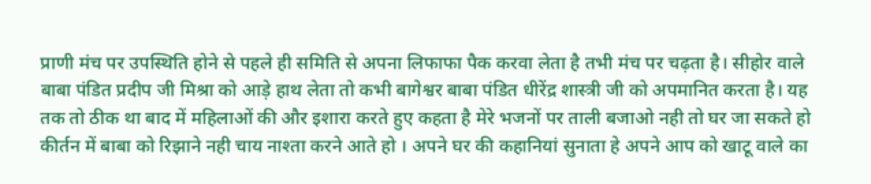प्राणी मंच पर उपस्थिति होने से पहले ही समिति से अपना लिफाफा पैक करवा लेता है तभी मंच पर चढ़ता है। सीहोर वाले बाबा पंडित प्रदीप जी मिश्रा को आड़े हाथ लेता तो कभी बागेश्वर बाबा पंडित धीरेंद्र शास्त्री जी को अपमानित करता है। यह तक तो ठीक था बाद में महिलाओं की और इशारा करते हुए कहता है मेरे भजनों पर ताली बजाओ नही तो घर जा सकते हो कीर्तन में बाबा को रिझाने नही चाय नाश्ता करने आते हो । अपने घर की कहानियां सुनाता हे अपने आप को खाटू वाले का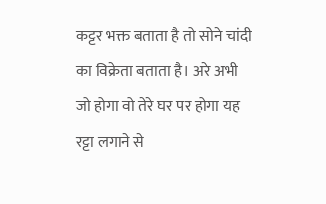कट्टर भक्त बताता है तो सोने चांदी का विक्रेता बताता है। अरे अभी जो होगा वो तेरे घर पर होगा यह रट्टा लगाने से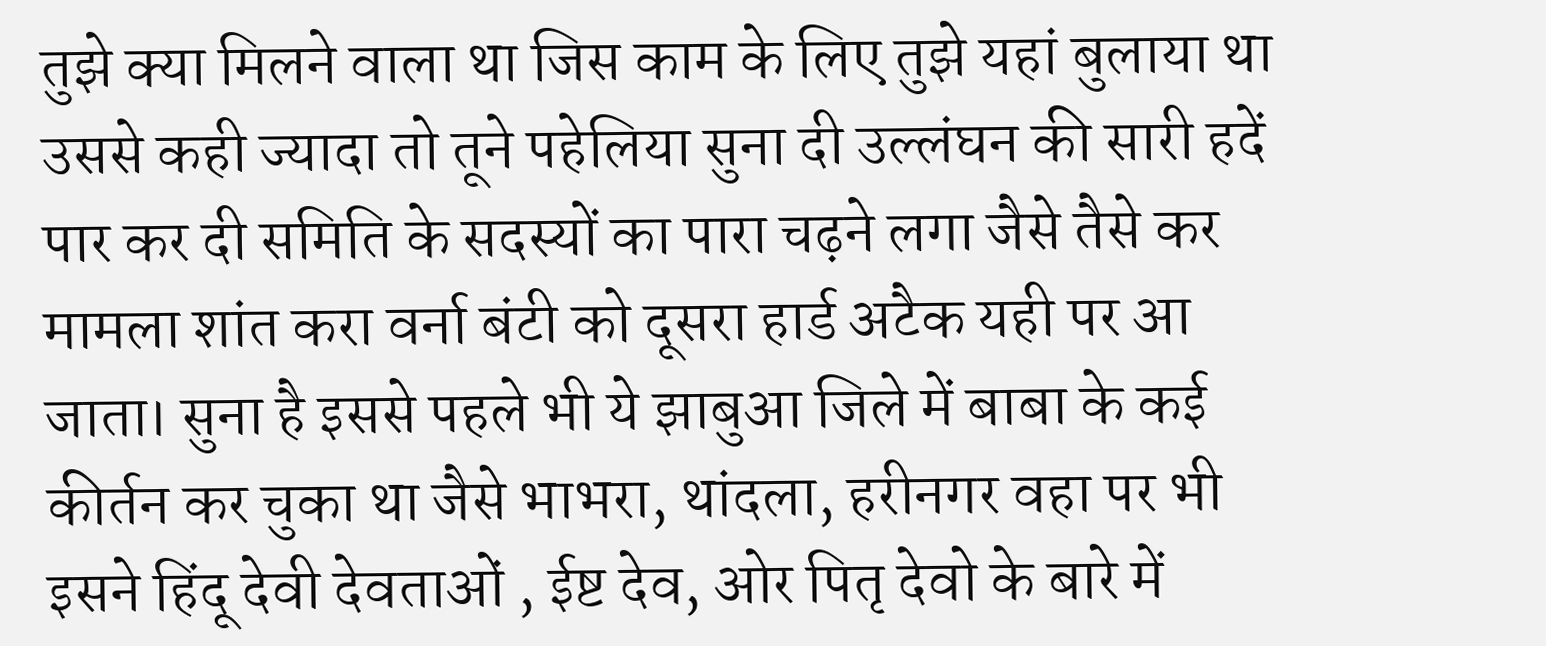तुझे क्या मिलने वाला था जिस काम के लिए तुझे यहां बुलाया था उससे कही ज्यादा तो तूने पहेलिया सुना दी उल्लंघन की सारी हदें पार कर दी समिति के सदस्यों का पारा चढ़ने लगा जैसे तैसे कर मामला शांत करा वर्ना बंटी को दूसरा हार्ड अटैक यही पर आ जाता। सुना है इससे पहले भी ये झाबुआ जिले में बाबा के कई कीर्तन कर चुका था जैसे भाभरा, थांदला, हरीनगर वहा पर भी इसने हिंदू देवी देवताओं , ईष्ट देव, ओर पितृ देवो के बारे में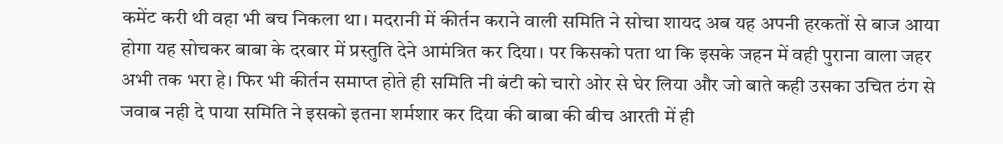कमेंट करी थी वहा भी बच निकला था। मदरानी में कीर्तन कराने वाली समिति ने सोचा शायद अब यह अपनी हरकतों से बाज आया होगा यह सोचकर बाबा के दरबार में प्रस्तुति देने आमंत्रित कर दिया। पर किसको पता था कि इसके जहन में वही पुराना वाला जहर अभी तक भरा हे। फिर भी कीर्तन समाप्त होते ही समिति नी बंटी को चारो ओर से घेर लिया और जो बाते कही उसका उचित ठंग से जवाब नही दे पाया समिति ने इसको इतना शर्मशार कर दिया की बाबा की बीच आरती में ही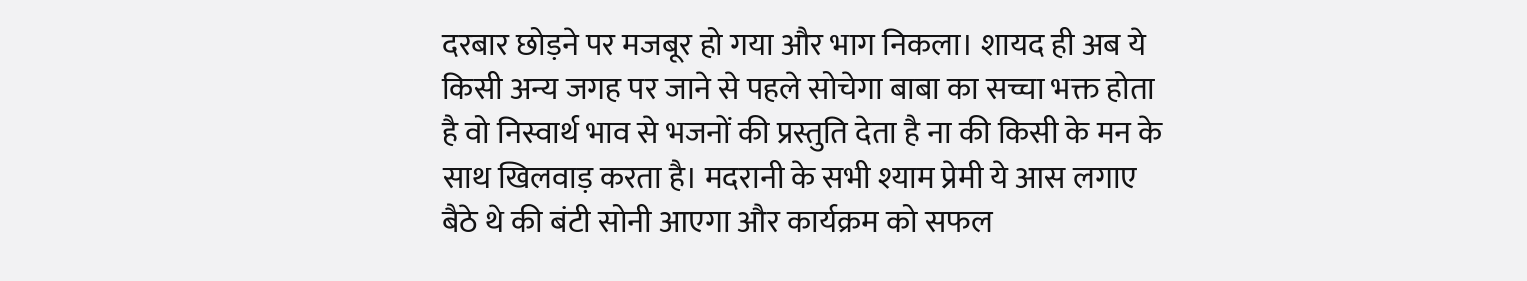दरबार छोड़ने पर मजबूर हो गया और भाग निकला। शायद ही अब ये किसी अन्य जगह पर जाने से पहले सोचेगा बाबा का सच्चा भक्त होता है वो निस्वार्थ भाव से भजनों की प्रस्तुति देता है ना की किसी के मन के साथ खिलवाड़ करता है। मदरानी के सभी श्याम प्रेमी ये आस लगाए बैठे थे की बंटी सोनी आएगा और कार्यक्रम को सफल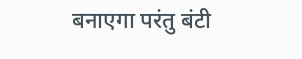बनाएगा परंतु बंटी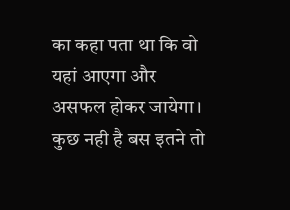का कहा पता था कि वो यहां आएगा और असफल होकर जायेगा। कुछ नही है बस इतने तो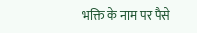भक्ति के नाम पर पैसे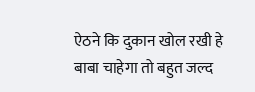ऐठने कि दुकान खोल रखी हे बाबा चाहेगा तो बहुत जल्द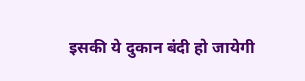इसकी ये दुकान बंदी हो जायेगी